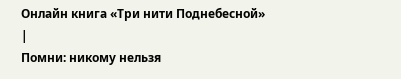Онлайн книга «Три нити Поднебесной»
|
Помни: никому нельзя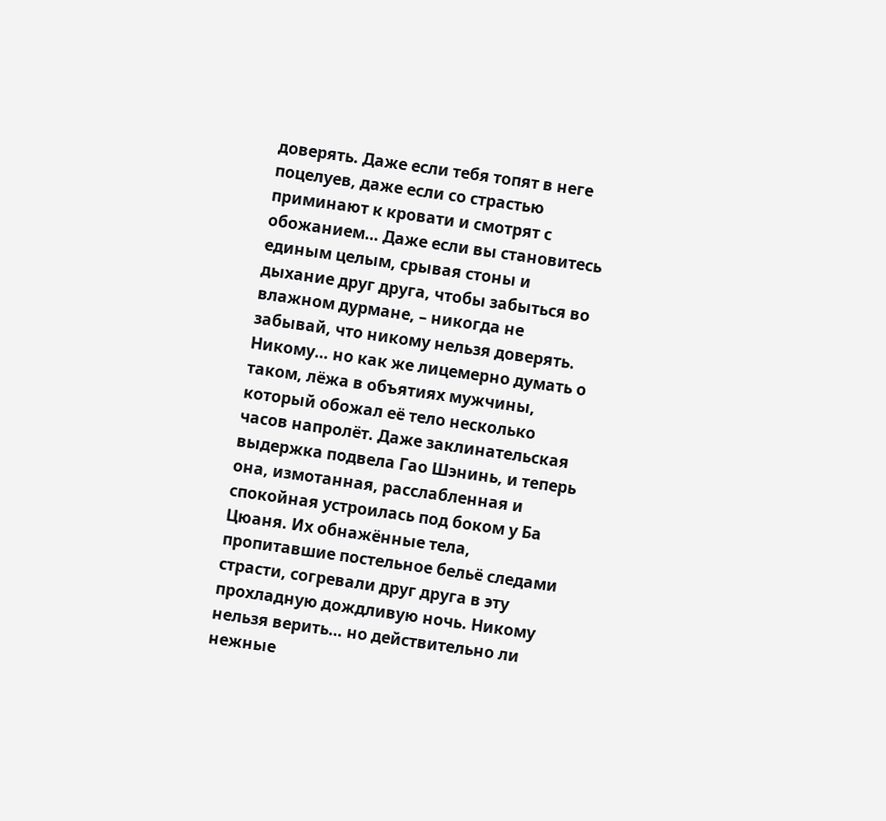доверять. Даже если тебя топят в неге поцелуев, даже если со страстью приминают к кровати и смотрят с обожанием… Даже если вы становитесь единым целым, срывая стоны и дыхание друг друга, чтобы забыться во влажном дурмане, – никогда не забывай, что никому нельзя доверять. Никому… но как же лицемерно думать о таком, лёжа в объятиях мужчины, который обожал её тело несколько часов напролёт. Даже заклинательская выдержка подвела Гао Шэнинь, и теперь она, измотанная, расслабленная и спокойная устроилась под боком у Ба Цюаня. Их обнажённые тела, пропитавшие постельное бельё следами страсти, согревали друг друга в эту прохладную дождливую ночь. Никому нельзя верить… но действительно ли нежные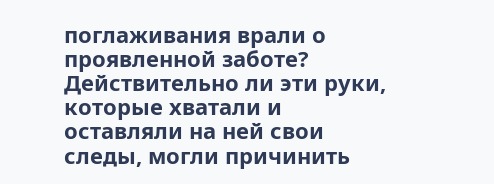поглаживания врали о проявленной заботе? Действительно ли эти руки, которые хватали и оставляли на ней свои следы, могли причинить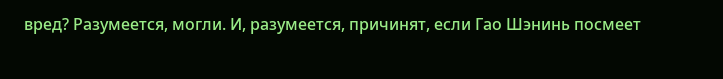вред? Разумеется, могли. И, разумеется, причинят, если Гао Шэнинь посмеет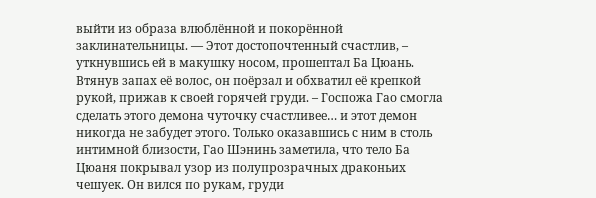выйти из образа влюблённой и покорённой заклинательницы. — Этот достопочтенный счастлив, – уткнувшись ей в макушку носом, прошептал Ба Цюань. Втянув запах её волос, он поёрзал и обхватил её крепкой рукой, прижав к своей горячей груди. – Госпожа Гао смогла сделать этого демона чуточку счастливее… и этот демон никогда не забудет этого. Только оказавшись с ним в столь интимной близости, Гао Шэнинь заметила, что тело Ба Цюаня покрывал узор из полупрозрачных драконьих чешуек. Он вился по рукам, груди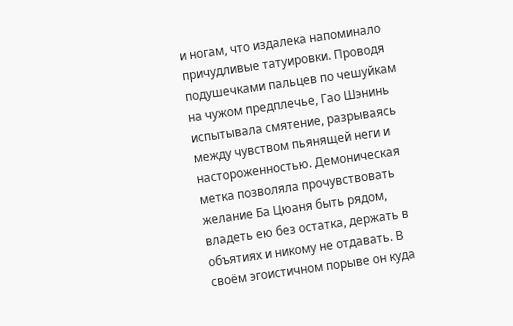и ногам, что издалека напоминало причудливые татуировки. Проводя подушечками пальцев по чешуйкам на чужом предплечье, Гао Шэнинь испытывала смятение, разрываясь между чувством пьянящей неги и настороженностью. Демоническая метка позволяла прочувствовать желание Ба Цюаня быть рядом, владеть ею без остатка, держать в объятиях и никому не отдавать. В своём эгоистичном порыве он куда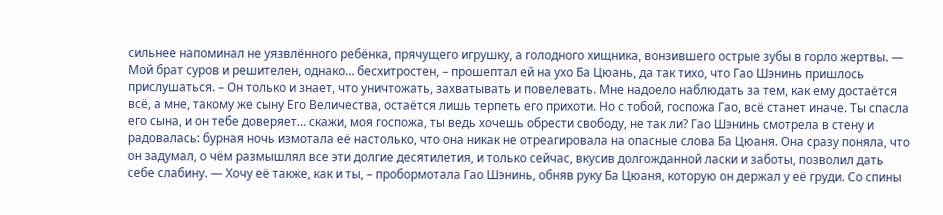сильнее напоминал не уязвлённого ребёнка, прячущего игрушку, а голодного хищника, вонзившего острые зубы в горло жертвы. — Мой брат суров и решителен, однако… бесхитростен, – прошептал ей на ухо Ба Цюань, да так тихо, что Гао Шэнинь пришлось прислушаться. – Он только и знает, что уничтожать, захватывать и повелевать. Мне надоело наблюдать за тем, как ему достаётся всё, а мне, такому же сыну Его Величества, остаётся лишь терпеть его прихоти. Но с тобой, госпожа Гао, всё станет иначе. Ты спасла его сына, и он тебе доверяет… скажи, моя госпожа, ты ведь хочешь обрести свободу, не так ли? Гао Шэнинь смотрела в стену и радовалась: бурная ночь измотала её настолько, что она никак не отреагировала на опасные слова Ба Цюаня. Она сразу поняла, что он задумал, о чём размышлял все эти долгие десятилетия, и только сейчас, вкусив долгожданной ласки и заботы, позволил дать себе слабину. — Хочу её также, как и ты, – пробормотала Гао Шэнинь, обняв руку Ба Цюаня, которую он держал у её груди. Со спины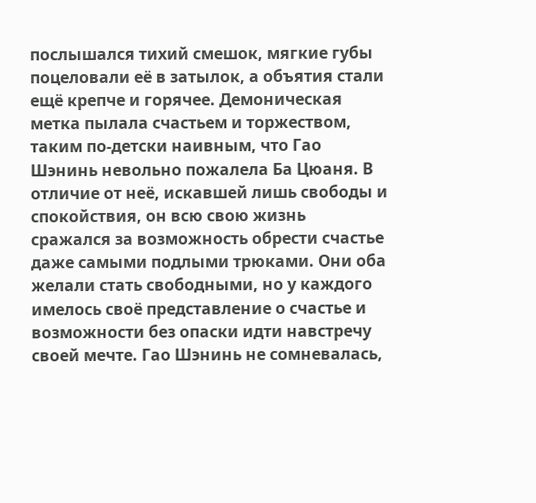послышался тихий смешок, мягкие губы поцеловали её в затылок, а объятия стали ещё крепче и горячее. Демоническая метка пылала счастьем и торжеством, таким по-детски наивным, что Гао Шэнинь невольно пожалела Ба Цюаня. В отличие от неё, искавшей лишь свободы и спокойствия, он всю свою жизнь сражался за возможность обрести счастье даже самыми подлыми трюками. Они оба желали стать свободными, но у каждого имелось своё представление о счастье и возможности без опаски идти навстречу своей мечте. Гао Шэнинь не сомневалась,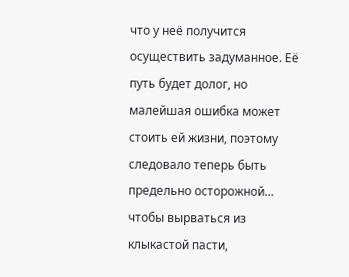что у неё получится осуществить задуманное. Её путь будет долог, но малейшая ошибка может стоить ей жизни, поэтому следовало теперь быть предельно осторожной… чтобы вырваться из клыкастой пасти,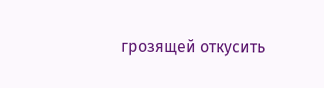грозящей откусить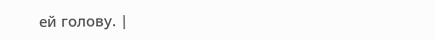ей голову. |